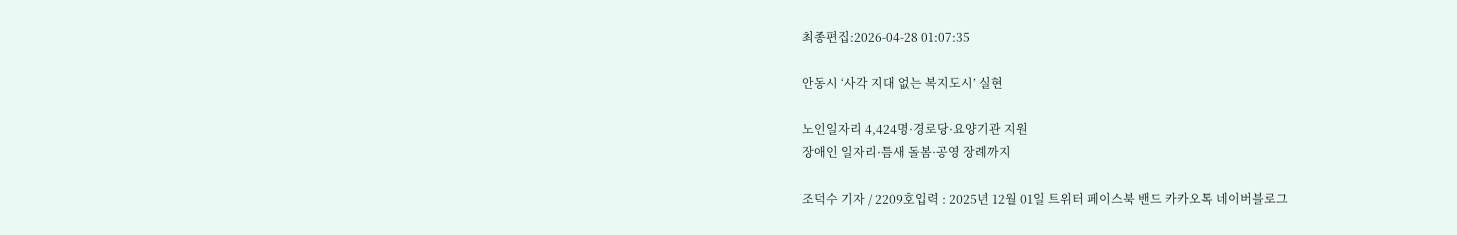최종편집:2026-04-28 01:07:35

안동시 ‘사각 지대 없는 복지도시’ 실현

노인일자리 4,424명·경로당·요양기관 지원
장애인 일자리·틈새 돌봄·공영 장례까지

조덕수 기자 / 2209호입력 : 2025년 12월 01일 트위터 페이스북 밴드 카카오톡 네이버블로그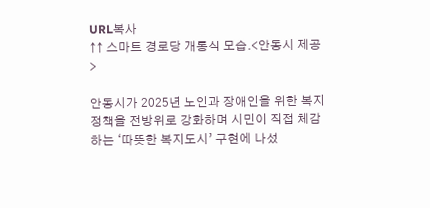URL복사
↑↑ 스마트 경로당 개통식 모습.<안동시 제공>

안동시가 2025년 노인과 장애인을 위한 복지정책을 전방위로 강화하며 시민이 직접 체감하는 ‘따뜻한 복지도시’ 구현에 나섰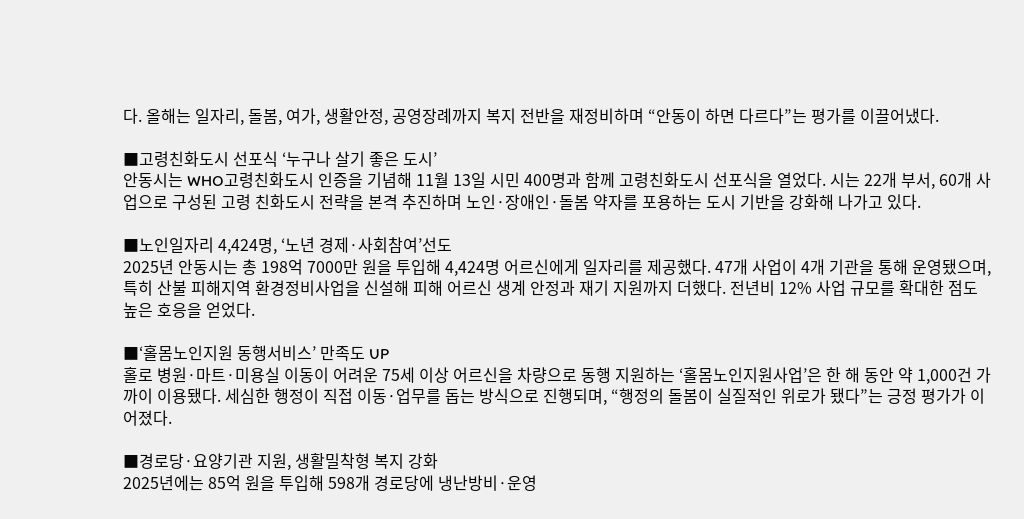다. 올해는 일자리, 돌봄, 여가, 생활안정, 공영장례까지 복지 전반을 재정비하며 “안동이 하면 다르다”는 평가를 이끌어냈다.

■고령친화도시 선포식 ‘누구나 살기 좋은 도시’
안동시는 WHO고령친화도시 인증을 기념해 11월 13일 시민 400명과 함께 고령친화도시 선포식을 열었다. 시는 22개 부서, 60개 사업으로 구성된 고령 친화도시 전략을 본격 추진하며 노인·장애인·돌봄 약자를 포용하는 도시 기반을 강화해 나가고 있다.

■노인일자리 4,424명, ‘노년 경제·사회참여’선도
2025년 안동시는 총 198억 7000만 원을 투입해 4,424명 어르신에게 일자리를 제공했다. 47개 사업이 4개 기관을 통해 운영됐으며, 특히 산불 피해지역 환경정비사업을 신설해 피해 어르신 생계 안정과 재기 지원까지 더했다. 전년비 12% 사업 규모를 확대한 점도 높은 호응을 얻었다.

■‘홀몸노인지원 동행서비스’ 만족도 UP
홀로 병원·마트·미용실 이동이 어려운 75세 이상 어르신을 차량으로 동행 지원하는 ‘홀몸노인지원사업’은 한 해 동안 약 1,000건 가까이 이용됐다. 세심한 행정이 직접 이동·업무를 돕는 방식으로 진행되며, “행정의 돌봄이 실질적인 위로가 됐다”는 긍정 평가가 이어졌다.

■경로당·요양기관 지원, 생활밀착형 복지 강화
2025년에는 85억 원을 투입해 598개 경로당에 냉난방비·운영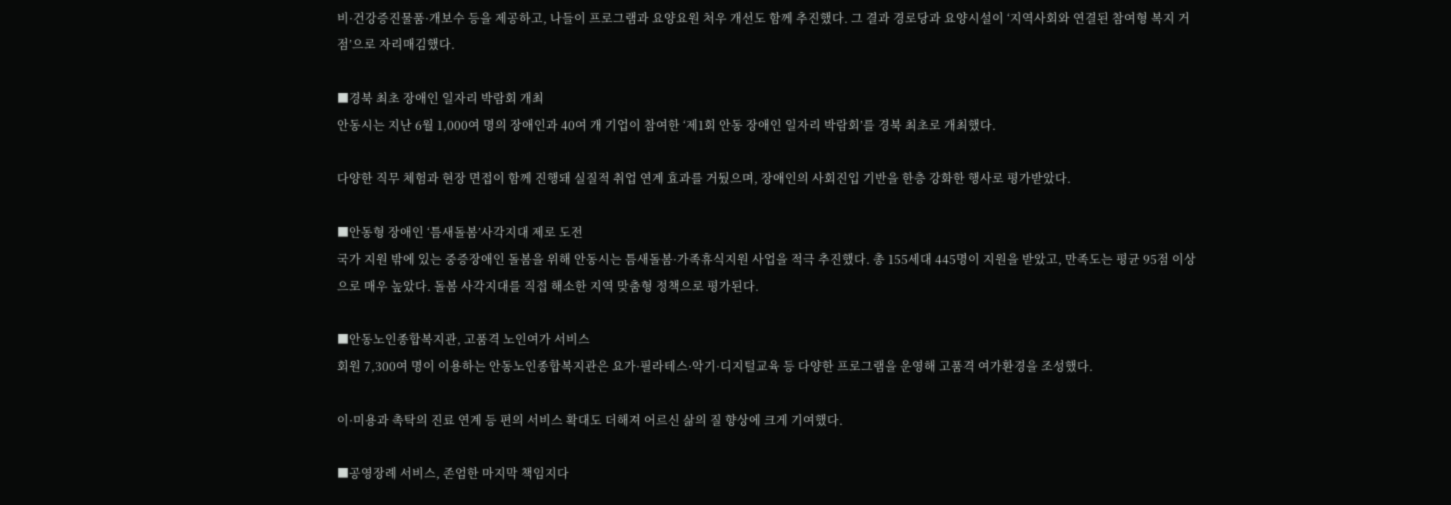비·건강증진물품·개보수 등을 제공하고, 나들이 프로그램과 요양요원 처우 개선도 함께 추진했다. 그 결과 경로당과 요양시설이 ‘지역사회와 연결된 참여형 복지 거점’으로 자리매김했다.

■경북 최초 장애인 일자리 박람회 개최
안동시는 지난 6월 1,000여 명의 장애인과 40여 개 기업이 참여한 ‘제1회 안동 장애인 일자리 박람회’를 경북 최초로 개최했다.

다양한 직무 체험과 현장 면접이 함께 진행돼 실질적 취업 연계 효과를 거뒀으며, 장애인의 사회진입 기반을 한층 강화한 행사로 평가받았다.

■안동형 장애인 ‘틈새돌봄’사각지대 제로 도전
국가 지원 밖에 있는 중증장애인 돌봄을 위해 안동시는 틈새돌봄·가족휴식지원 사업을 적극 추진했다. 총 155세대 445명이 지원을 받았고, 만족도는 평균 95점 이상으로 매우 높았다. 돌봄 사각지대를 직접 해소한 지역 맞춤형 정책으로 평가된다.

■안동노인종합복지관, 고품격 노인여가 서비스
회원 7,300여 명이 이용하는 안동노인종합복지관은 요가·필라테스·악기·디지털교육 등 다양한 프로그램을 운영해 고품격 여가환경을 조성했다.

이·미용과 촉탁의 진료 연계 등 편의 서비스 확대도 더해져 어르신 삶의 질 향상에 크게 기여했다.

■공영장례 서비스, 존엄한 마지막 책임지다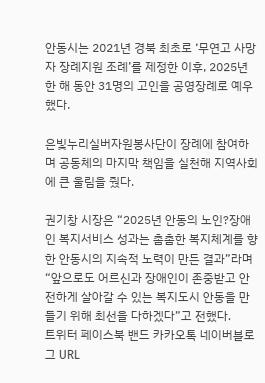안동시는 2021년 경북 최초로 ‘무연고 사망자 장례지원 조례’를 제정한 이후, 2025년 한 해 동안 31명의 고인을 공영장례로 예우했다.

은빛누리실버자원봉사단이 장례에 참여하며 공동체의 마지막 책임을 실천해 지역사회에 큰 울림을 줬다.

권기창 시장은 “2025년 안동의 노인?장애인 복지서비스 성과는 촘촘한 복지체계를 향한 안동시의 지속적 노력이 만든 결과”라며 “앞으로도 어르신과 장애인이 존중받고 안전하게 살아갈 수 있는 복지도시 안동을 만들기 위해 최선을 다하겠다”고 전했다.
트위터 페이스북 밴드 카카오톡 네이버블로그 URL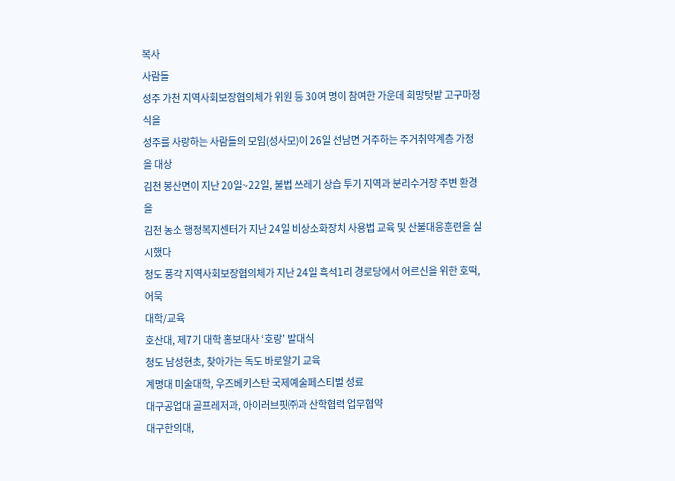복사
사람들
성주 가천 지역사회보장협의체가 위원 등 30여 명이 참여한 가운데 희망텃밭 고구마정식을
성주를 사랑하는 사람들의 모임(성사모)이 26일 선남면 거주하는 주거취약계층 가정을 대상
김천 봉산면이 지난 20일~22일, 불법 쓰레기 상습 투기 지역과 분리수거장 주변 환경을
김천 농소 행정복지센터가 지난 24일 비상소화장치 사용법 교육 및 산불대응훈련을 실시했다
청도 풍각 지역사회보장협의체가 지난 24일 흑석1리 경로당에서 어르신을 위한 호떡, 어묵
대학/교육
호산대, 제7기 대학 홍보대사 ‘호랑’ 발대식
청도 남성현초, 찾아가는 독도 바로알기 교육
계명대 미술대학, 우즈베키스탄 국제예술페스티벌 성료
대구공업대 골프레저과, 아이러브핏㈜과 산학협력 업무협약
대구한의대,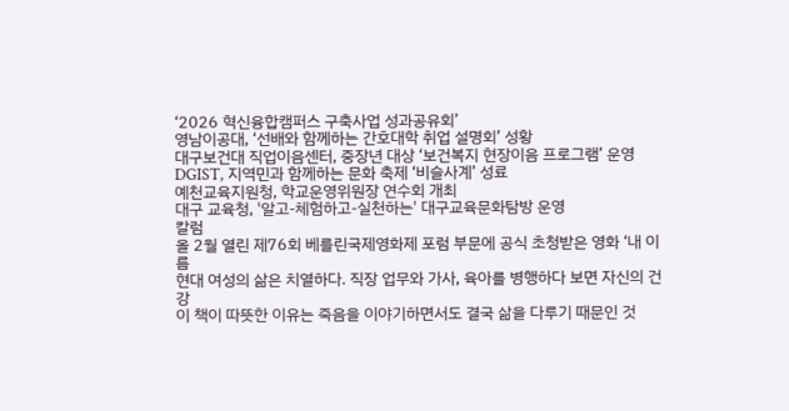‘2026 혁신융합캠퍼스 구축사업 성과공유회’
영남이공대, ‘선배와 함께하는 간호대학 취업 설명회’ 성황
대구보건대 직업이음센터, 중장년 대상 ‘보건복지 현장이음 프로그램’ 운영
DGIST, 지역민과 함께하는 문화 축제 ‘비슬사계’ 성료
예천교육지원청, 학교운영위원장 연수회 개최
대구 교육청, '알고-체험하고-실천하는' 대구교육문화탐방 운영
칼럼
올 2월 열린 제76회 베를린국제영화제 포럼 부문에 공식 초청받은 영화 ‘내 이름
현대 여성의 삶은 치열하다. 직장 업무와 가사, 육아를 병행하다 보면 자신의 건강
이 책이 따뜻한 이유는 죽음을 이야기하면서도 결국 삶을 다루기 때문인 것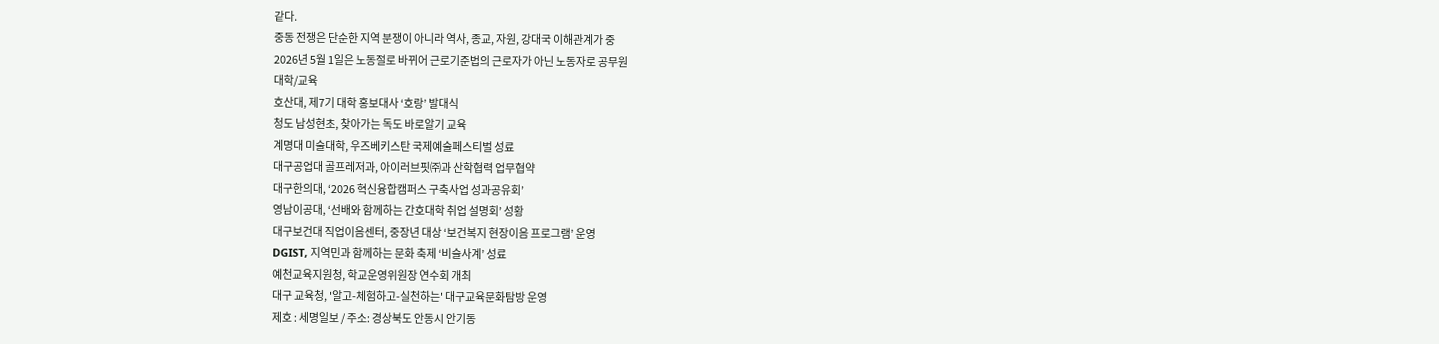같다.
중동 전쟁은 단순한 지역 분쟁이 아니라 역사, 종교, 자원, 강대국 이해관계가 중
2026년 5월 1일은 노동절로 바뀌어 근로기준법의 근로자가 아닌 노동자로 공무원
대학/교육
호산대, 제7기 대학 홍보대사 ‘호랑’ 발대식
청도 남성현초, 찾아가는 독도 바로알기 교육
계명대 미술대학, 우즈베키스탄 국제예술페스티벌 성료
대구공업대 골프레저과, 아이러브핏㈜과 산학협력 업무협약
대구한의대, ‘2026 혁신융합캠퍼스 구축사업 성과공유회’
영남이공대, ‘선배와 함께하는 간호대학 취업 설명회’ 성황
대구보건대 직업이음센터, 중장년 대상 ‘보건복지 현장이음 프로그램’ 운영
DGIST, 지역민과 함께하는 문화 축제 ‘비슬사계’ 성료
예천교육지원청, 학교운영위원장 연수회 개최
대구 교육청, '알고-체험하고-실천하는' 대구교육문화탐방 운영
제호 : 세명일보 / 주소: 경상북도 안동시 안기동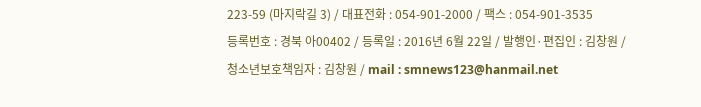223-59 (마지락길 3) / 대표전화 : 054-901-2000 / 팩스 : 054-901-3535
등록번호 : 경북 아00402 / 등록일 : 2016년 6월 22일 / 발행인·편집인 : 김창원 / 청소년보호책임자 : 김창원 / mail : smnews123@hanmail.net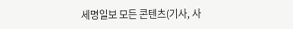세명일보 모든 콘텐츠(기사, 사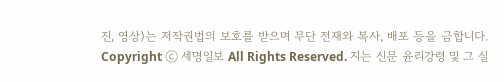진, 영상)는 저작권법의 보호를 받으며 무단 전재와 복사, 배포 등을 금합니다.
Copyright ⓒ 세명일보 All Rights Reserved. 지는 신문 윤리강령 및 그 실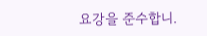요강을 준수합니.